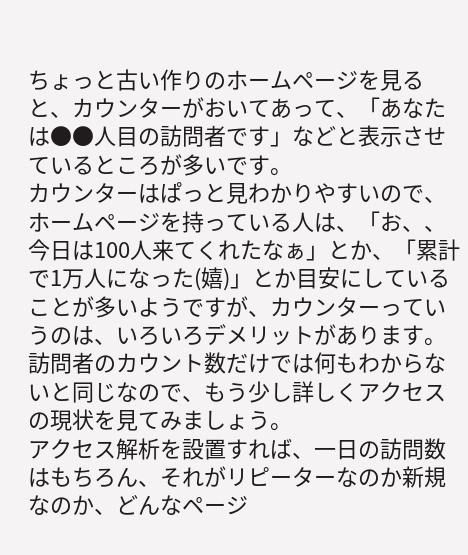ちょっと古い作りのホームページを見ると、カウンターがおいてあって、「あなたは●●人目の訪問者です」などと表示させているところが多いです。
カウンターはぱっと見わかりやすいので、ホームページを持っている人は、「お、、今日は100人来てくれたなぁ」とか、「累計で1万人になった(嬉)」とか目安にしていることが多いようですが、カウンターっていうのは、いろいろデメリットがあります。
訪問者のカウント数だけでは何もわからないと同じなので、もう少し詳しくアクセスの現状を見てみましょう。
アクセス解析を設置すれば、一日の訪問数はもちろん、それがリピーターなのか新規なのか、どんなページ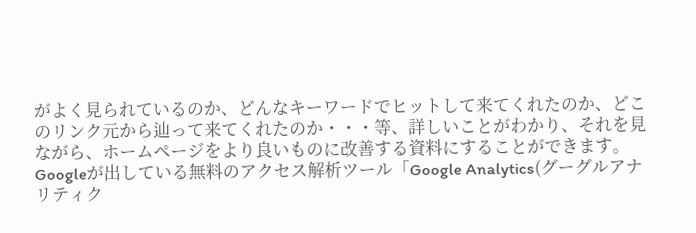がよく見られているのか、どんなキーワードでヒットして来てくれたのか、どこのリンク元から辿って来てくれたのか・・・等、詳しいことがわかり、それを見ながら、ホームページをより良いものに改善する資料にすることができます。
Googleが出している無料のアクセス解析ツール「Google Analytics(グーグルアナリティク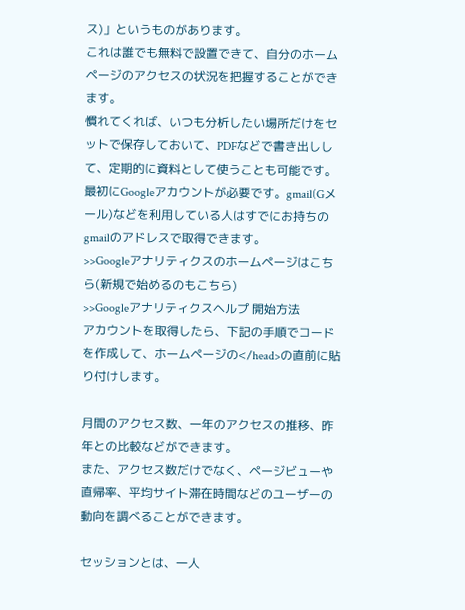ス)」というものがあります。
これは誰でも無料で設置できて、自分のホームページのアクセスの状況を把握することができます。
慣れてくれば、いつも分析したい場所だけをセットで保存しておいて、PDFなどで書き出しして、定期的に資料として使うことも可能です。
最初にGoogleアカウントが必要です。gmail(Gメール)などを利用している人はすでにお持ちのgmailのアドレスで取得できます。
>>Googleアナリティクスのホームページはこちら(新規で始めるのもこちら)
>>Googleアナリティクスヘルプ 開始方法
アカウントを取得したら、下記の手順でコードを作成して、ホームページの</head>の直前に貼り付けします。

月間のアクセス数、一年のアクセスの推移、昨年との比較などができます。
また、アクセス数だけでなく、ページビューや直帰率、平均サイト滞在時間などのユーザーの動向を調べることができます。

セッションとは、一人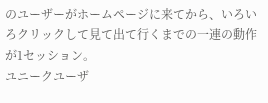のユーザーがホームページに来てから、いろいろクリックして見て出て行くまでの一連の動作が1セッション。
ユニークユーザ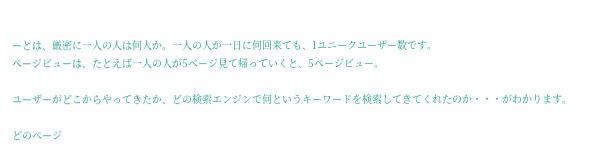ーとは、厳密に一人の人は何人か。一人の人が一日に何回来ても、1ユニークユーザー数です。
ページビューは、たとえば一人の人が5ページ見て帰っていくと、5ページビュー。

ユーザーがどこからやってきたか、どの検索エンジンで何というキーワードを検索してきてくれたのか・・・がわかります。

どのページ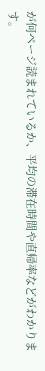が何ページ読まれているか、平均の滞在時間や直帰率などがわかります。